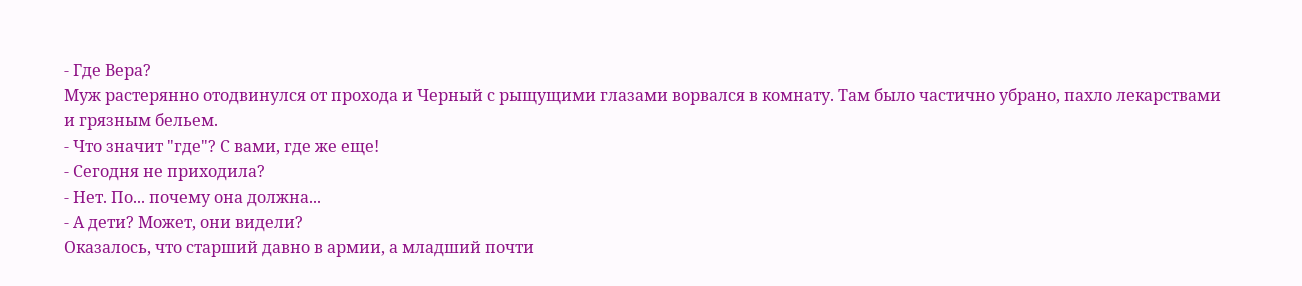- Где Вера?
Муж растерянно отодвинулся от прохода и Черный с рыщущими глазами ворвался в комнату. Там было частично убрано, пахло лекарствами и грязным бельем.
- Что значит "где"? С вами, где же еще!
- Сегодня не приходила?
- Нет. По... почему она должна...
- А дети? Может, они видели?
Оказалось, что старший давно в армии, а младший почти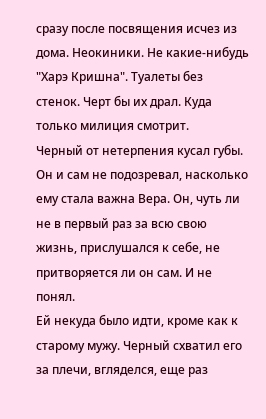сразу после посвящения исчез из дома. Неокиники. Не какие-нибудь "Харэ Кришна". Туалеты без стенок. Черт бы их драл. Куда только милиция смотрит.
Черный от нетерпения кусал губы. Он и сам не подозревал, насколько ему стала важна Вера. Он, чуть ли не в первый раз за всю свою жизнь, прислушался к себе, не притворяется ли он сам. И не понял.
Ей некуда было идти, кроме как к старому мужу. Черный схватил его за плечи, вгляделся, еще раз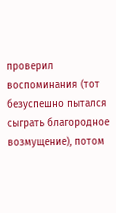проверил воспоминания (тот безуспешно пытался сыграть благородное возмущение), потом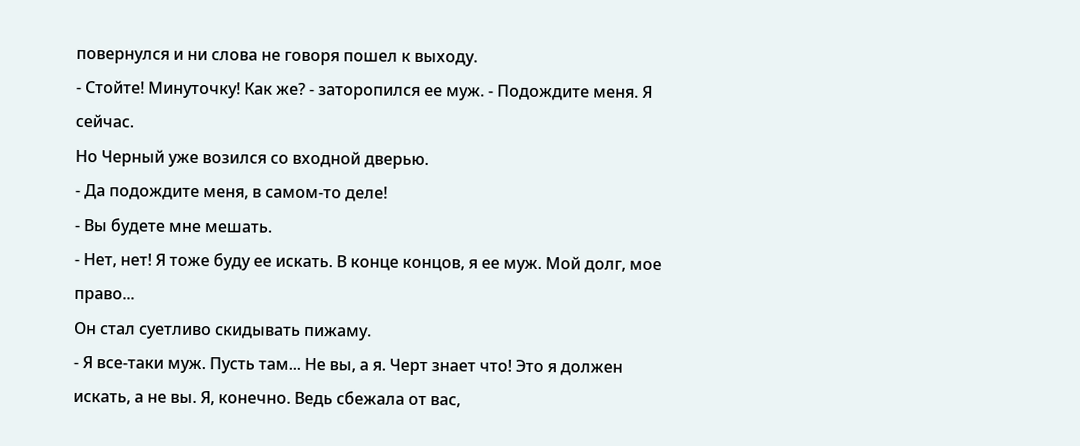повернулся и ни слова не говоря пошел к выходу.
- Стойте! Минуточку! Как же? - заторопился ее муж. - Подождите меня. Я сейчас.
Но Черный уже возился со входной дверью.
- Да подождите меня, в самом-то деле!
- Вы будете мне мешать.
- Нет, нет! Я тоже буду ее искать. В конце концов, я ее муж. Мой долг, мое право...
Он стал суетливо скидывать пижаму.
- Я все-таки муж. Пусть там... Не вы, а я. Черт знает что! Это я должен искать, а не вы. Я, конечно. Ведь сбежала от вас,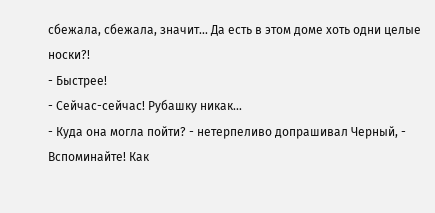сбежала, сбежала, значит... Да есть в этом доме хоть одни целые носки?!
- Быстрее!
- Сейчас-сейчас! Рубашку никак...
- Куда она могла пойти? - нетерпеливо допрашивал Черный, - Вспоминайте! Как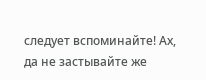следует вспоминайте! Ах, да не застывайте же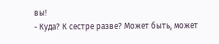вы!
- Куда? К сестре разве? Может быть, может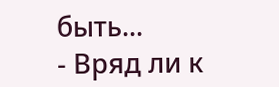быть...
- Вряд ли к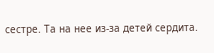сестре. Та на нее из-за детей сердита.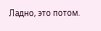Ладно, это потом.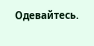Одевайтесь.